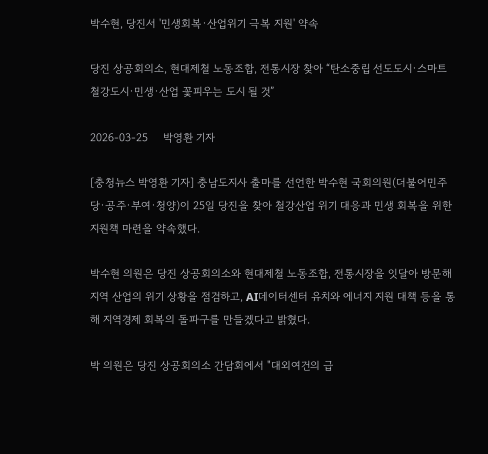박수현, 당진서 '민생회복·산업위기 극복 지원' 약속

당진 상공회의소, 현대제철 노동조합, 전통시장 찾아 “탄소중립 선도도시·스마트 철강도시·민생·산업 꽃피우는 도시 될 것”

2026-03-25     박영환 기자

[충청뉴스 박영환 기자] 충남도지사 출마를 선언한 박수현 국회의원(더불어민주당·공주·부여·청양)이 25일 당진을 찾아 철강산업 위기 대응과 민생 회복을 위한 지원책 마련을 약속했다.

박수현 의원은 당진 상공회의소와 현대제철 노동조합, 전통시장을 잇달아 방문해 지역 산업의 위기 상황을 점검하고, AI데이터센터 유치와 에너지 지원 대책 등을 통해 지역경제 회복의 돌파구를 만들겠다고 밝혔다.

박 의원은 당진 상공회의소 간담회에서 "대외여건의 급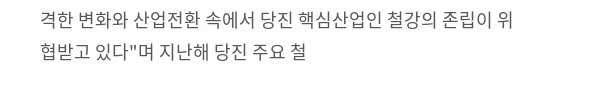격한 변화와 산업전환 속에서 당진 핵심산업인 철강의 존립이 위협받고 있다"며 지난해 당진 주요 철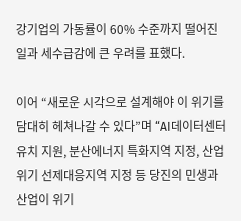강기업의 가동률이 60% 수준까지 떨어진 일과 세수급감에 큰 우려를 표했다.

이어 “새로운 시각으로 설계해야 이 위기를 담대히 헤쳐나갈 수 있다”며 “AI데이터센터 유치 지원, 분산에너지 특화지역 지정, 산업위기 선제대응지역 지정 등 당진의 민생과 산업이 위기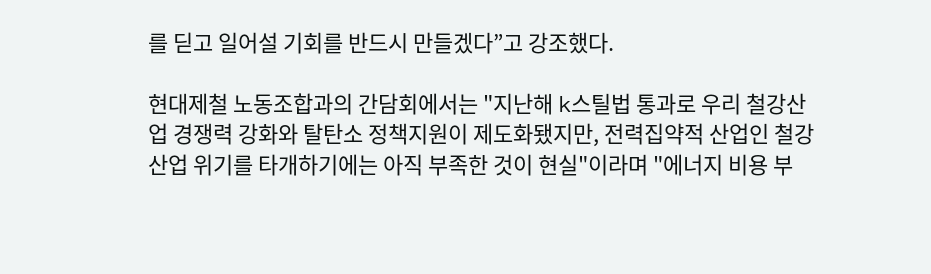를 딛고 일어설 기회를 반드시 만들겠다”고 강조했다.

현대제철 노동조합과의 간담회에서는 "지난해 k스틸법 통과로 우리 철강산업 경쟁력 강화와 탈탄소 정책지원이 제도화됐지만, 전력집약적 산업인 철강산업 위기를 타개하기에는 아직 부족한 것이 현실"이라며 "에너지 비용 부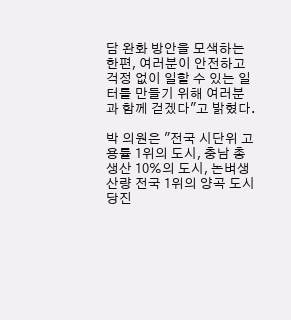담 완화 방안을 모색하는 한편, 여러분이 안전하고 걱정 없이 일할 수 있는 일터를 만들기 위해 여러분과 함께 걷겠다"고 밝혔다.

박 의원은 "전국 시단위 고용률 1위의 도시, 충남 총생산 10%의 도시, 논벼생산량 전국 1위의 양곡 도시 당진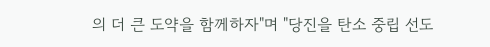의 더 큰 도약을 함께하자"며 "당진을 탄소 중립 선도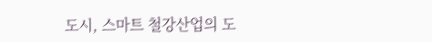도시, 스마트 철강산업의 도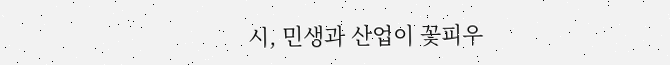시, 민생과 산업이 꽃피우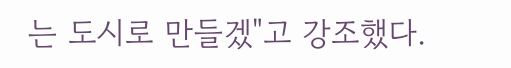는 도시로 만들겠"고 강조했다.